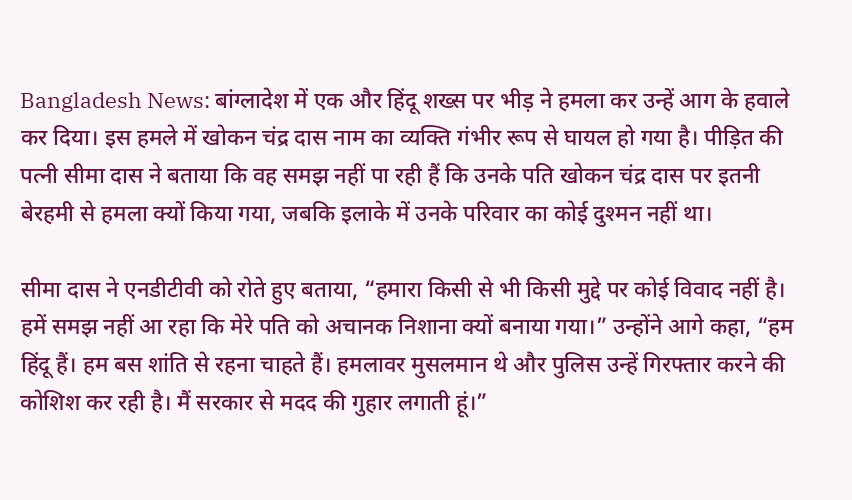Bangladesh News: बांग्लादेश में एक और हिंदू शख्स पर भीड़ ने हमला कर उन्हें आग के हवाले कर दिया। इस हमले में खोकन चंद्र दास नाम का व्यक्ति गंभीर रूप से घायल हो गया है। पीड़ित की पत्नी सीमा दास ने बताया कि वह समझ नहीं पा रही हैं कि उनके पति खोकन चंद्र दास पर इतनी बेरहमी से हमला क्यों किया गया, जबकि इलाके में उनके परिवार का कोई दुश्मन नहीं था।

सीमा दास ने एनडीटीवी को रोते हुए बताया, “हमारा किसी से भी किसी मुद्दे पर कोई विवाद नहीं है। हमें समझ नहीं आ रहा कि मेरे पति को अचानक निशाना क्यों बनाया गया।” उन्होंने आगे कहा, “हम हिंदू हैं। हम बस शांति से रहना चाहते हैं। हमलावर मुसलमान थे और पुलिस उन्हें गिरफ्तार करने की कोशिश कर रही है। मैं सरकार से मदद की गुहार लगाती हूं।”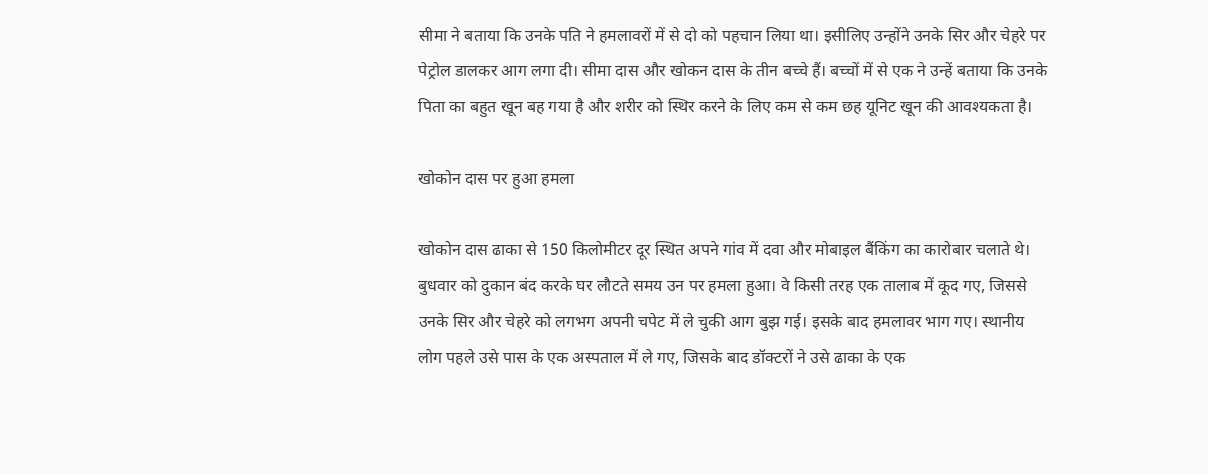सीमा ने बताया कि उनके पति ने हमलावरों में से दो को पहचान लिया था। इसीलिए उन्होंने उनके सिर और चेहरे पर पेट्रोल डालकर आग लगा दी। सीमा दास और खोकन दास के तीन बच्चे हैं। बच्चों में से एक ने उन्हें बताया कि उनके पिता का बहुत खून बह गया है और शरीर को स्थिर करने के लिए कम से कम छह यूनिट खून की आवश्यकता है।

खोकोन दास पर हुआ हमला

खोकोन दास ढाका से 150 किलोमीटर दूर स्थित अपने गांव में दवा और मोबाइल बैंकिंग का कारोबार चलाते थे। बुधवार को दुकान बंद करके घर लौटते समय उन पर हमला हुआ। वे किसी तरह एक तालाब में कूद गए, जिससे उनके सिर और चेहरे को लगभग अपनी चपेट में ले चुकी आग बुझ गई। इसके बाद हमलावर भाग गए। स्थानीय लोग पहले उसे पास के एक अस्पताल में ले गए, जिसके बाद डॉक्टरों ने उसे ढाका के एक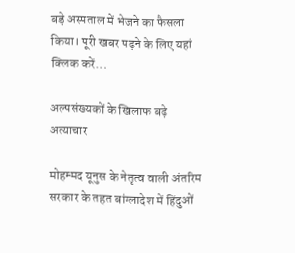बड़े अस्पताल में भेजने का फैसला किया। पूरी खबर पढ़ने के लिए यहां क्लिक करें…

अल्पसंख्यकों के खिलाफ बढ़े अत्याचार

मोहम्मद यूनुस के नेतृत्व वाली अंतरिम सरकार के तहत बांग्लादेश में हिंदुओं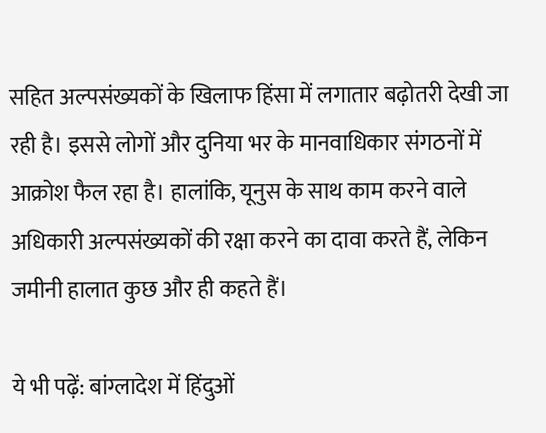सहित अल्पसंख्यकों के खिलाफ हिंसा में लगातार बढ़ोतरी देखी जा रही है। इससे लोगों और दुनिया भर के मानवाधिकार संगठनों में आक्रोश फैल रहा है। हालांकि, यूनुस के साथ काम करने वाले अधिकारी अल्पसंख्यकों की रक्षा करने का दावा करते हैं, लेकिन जमीनी हालात कुछ और ही कहते हैं।

ये भी पढ़ें: बांग्लादेश में हिंदुओं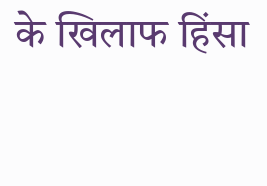के खिलाफ हिंसा